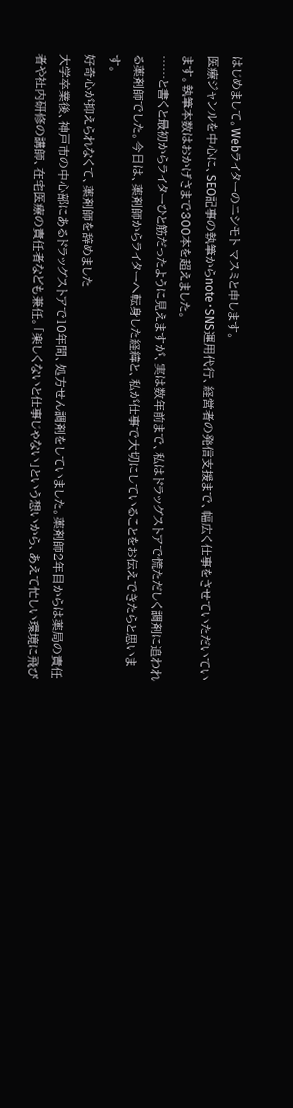はじめまして。Webライターのニシモト マスミと申します。
医療ジャンルを中心に、SEO記事の執筆からnote・SNS運用代行、経営者の発信支援まで、幅広く仕事をさせていただいています。執筆本数はおかげさまで300本を超えました。
……と書くと最初からライターひと筋だったように見えますが、実は数年前まで、私はドラッグストアで慌ただしく調剤に追われる薬剤師でした。今日は、薬剤師からライターへ転身した経緯と、私が仕事で大切にしていることをお伝えできたらと思います。
好奇心が抑えられなくて、薬剤師を辞めました
大学卒業後、神戸市の中心部にあるドラッグストアで10年間、処方せん調剤をしていました。薬剤師2年目からは薬局の責任者や社内研修の講師、在宅医療の責任者なども兼任。「楽しくないと仕事じゃない」という想いから、あえて忙しい環境に飛び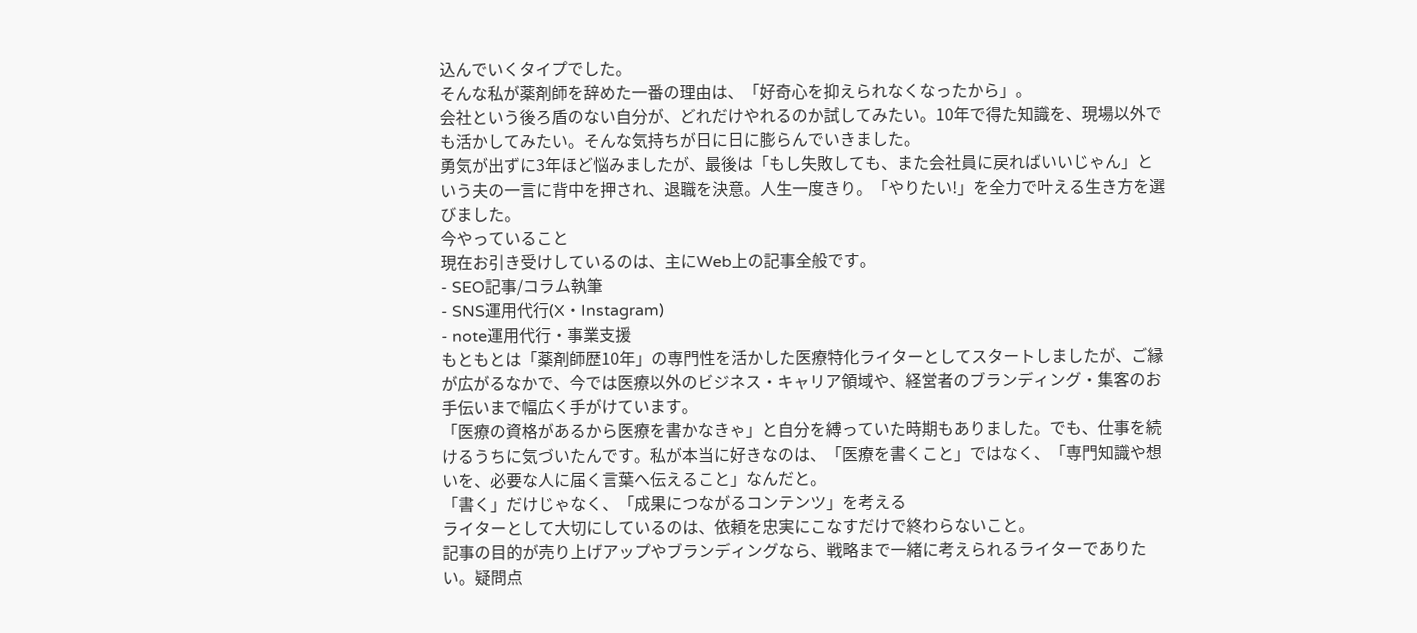込んでいくタイプでした。
そんな私が薬剤師を辞めた一番の理由は、「好奇心を抑えられなくなったから」。
会社という後ろ盾のない自分が、どれだけやれるのか試してみたい。10年で得た知識を、現場以外でも活かしてみたい。そんな気持ちが日に日に膨らんでいきました。
勇気が出ずに3年ほど悩みましたが、最後は「もし失敗しても、また会社員に戻ればいいじゃん」という夫の一言に背中を押され、退職を決意。人生一度きり。「やりたい!」を全力で叶える生き方を選びました。
今やっていること
現在お引き受けしているのは、主にWeb上の記事全般です。
- SEO記事/コラム執筆
- SNS運用代行(X・Instagram)
- note運用代行・事業支援
もともとは「薬剤師歴10年」の専門性を活かした医療特化ライターとしてスタートしましたが、ご縁が広がるなかで、今では医療以外のビジネス・キャリア領域や、経営者のブランディング・集客のお手伝いまで幅広く手がけています。
「医療の資格があるから医療を書かなきゃ」と自分を縛っていた時期もありました。でも、仕事を続けるうちに気づいたんです。私が本当に好きなのは、「医療を書くこと」ではなく、「専門知識や想いを、必要な人に届く言葉へ伝えること」なんだと。
「書く」だけじゃなく、「成果につながるコンテンツ」を考える
ライターとして大切にしているのは、依頼を忠実にこなすだけで終わらないこと。
記事の目的が売り上げアップやブランディングなら、戦略まで一緒に考えられるライターでありたい。疑問点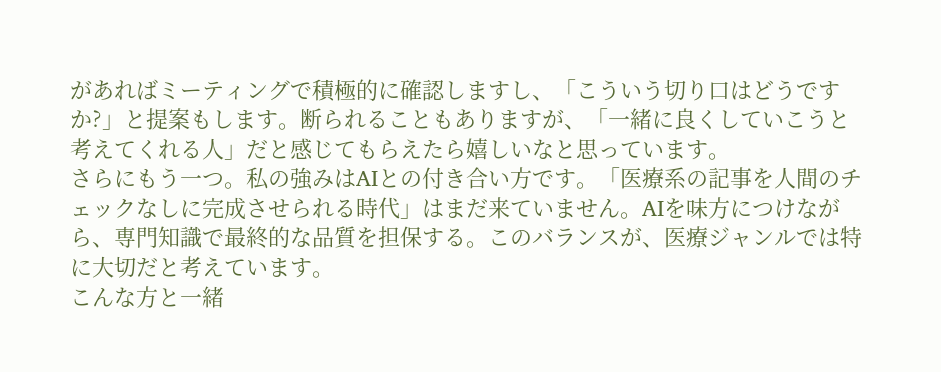があればミーティングで積極的に確認しますし、「こういう切り口はどうですか?」と提案もします。断られることもありますが、「一緒に良くしていこうと考えてくれる人」だと感じてもらえたら嬉しいなと思っています。
さらにもう一つ。私の強みはAIとの付き合い方です。「医療系の記事を人間のチェックなしに完成させられる時代」はまだ来ていません。AIを味方につけながら、専門知識で最終的な品質を担保する。このバランスが、医療ジャンルでは特に大切だと考えています。
こんな方と一緒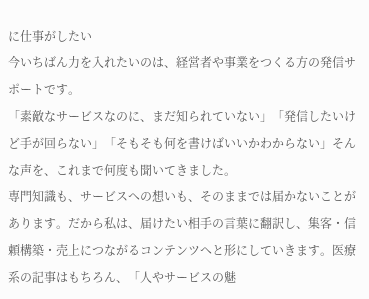に仕事がしたい
今いちばん力を入れたいのは、経営者や事業をつくる方の発信サポートです。
「素敵なサービスなのに、まだ知られていない」「発信したいけど手が回らない」「そもそも何を書けばいいかわからない」そんな声を、これまで何度も聞いてきました。
専門知識も、サービスへの想いも、そのままでは届かないことがあります。だから私は、届けたい相手の言葉に翻訳し、集客・信頼構築・売上につながるコンテンツへと形にしていきます。医療系の記事はもちろん、「人やサービスの魅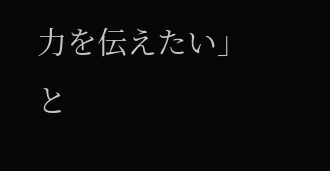力を伝えたい」と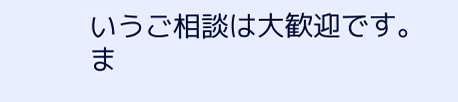いうご相談は大歓迎です。
ま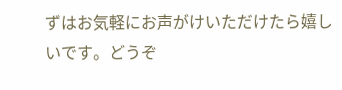ずはお気軽にお声がけいただけたら嬉しいです。どうぞ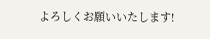よろしくお願いいたします!